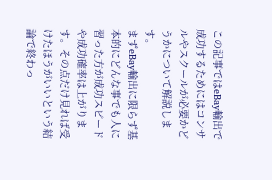この記事ではeBay輸出で成功するためにはコンサルやスクールが必要かどうかについて解説します。
まずeBay輸出に限らず基本的にどんな事でも人に習った方が成功スピードや成功確率は上がります。その点だけ見れば受けたほうがいいという結論で終わっ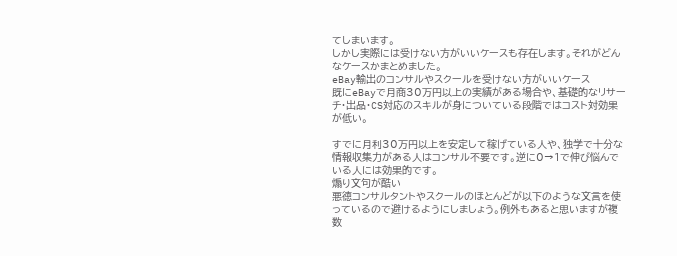てしまいます。
しかし実際には受けない方がいいケースも存在します。それがどんなケースかまとめました。
eBay輸出のコンサルやスクールを受けない方がいいケース
既にeBayで月商30万円以上の実績がある場合や、基礎的なリサーチ・出品・CS対応のスキルが身についている段階ではコスト対効果が低い。

すでに月利30万円以上を安定して稼げている人や、独学で十分な情報収集力がある人はコンサル不要です。逆に0→1で伸び悩んでいる人には効果的です。
煽り文句が酷い
悪徳コンサルタントやスクールのほとんどが以下のような文言を使っているので避けるようにしましょう。例外もあると思いますが複数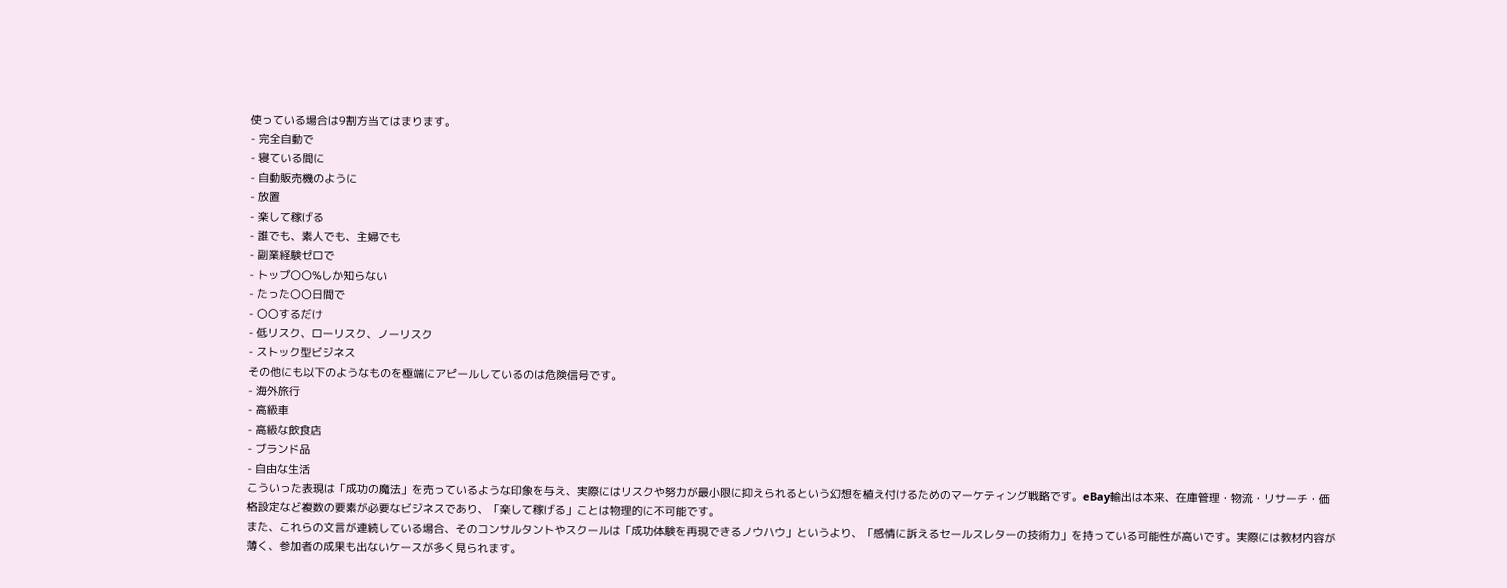使っている場合は9割方当てはまります。
- 完全自動で
- 寝ている間に
- 自動販売機のように
- 放置
- 楽して稼げる
- 誰でも、素人でも、主婦でも
- 副業経験ゼロで
- トップ〇〇%しか知らない
- たった〇〇日間で
- 〇〇するだけ
- 低リスク、ローリスク、ノーリスク
- ストック型ビジネス
その他にも以下のようなものを極端にアピールしているのは危険信号です。
- 海外旅行
- 高級車
- 高級な飲食店
- ブランド品
- 自由な生活
こういった表現は「成功の魔法」を売っているような印象を与え、実際にはリスクや努力が最小限に抑えられるという幻想を植え付けるためのマーケティング戦略です。eBay輸出は本来、在庫管理・物流・リサーチ・価格設定など複数の要素が必要なビジネスであり、「楽して稼げる」ことは物理的に不可能です。
また、これらの文言が連続している場合、そのコンサルタントやスクールは「成功体験を再現できるノウハウ」というより、「感情に訴えるセールスレターの技術力」を持っている可能性が高いです。実際には教材内容が薄く、参加者の成果も出ないケースが多く見られます。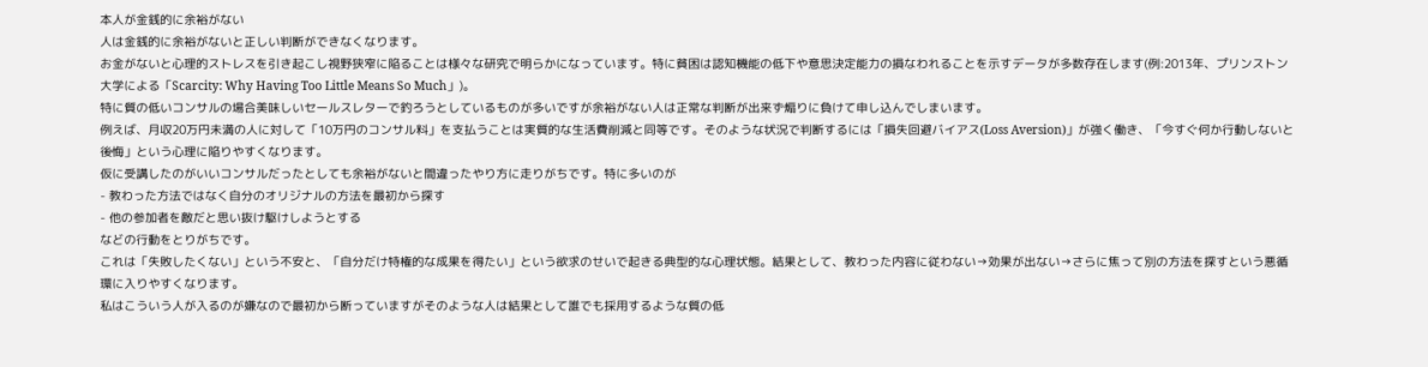本人が金銭的に余裕がない
人は金銭的に余裕がないと正しい判断ができなくなります。
お金がないと心理的ストレスを引き起こし視野狭窄に陥ることは様々な研究で明らかになっています。特に貧困は認知機能の低下や意思決定能力の損なわれることを示すデータが多数存在します(例:2013年、プリンストン大学による「Scarcity: Why Having Too Little Means So Much」)。
特に質の低いコンサルの場合美味しいセールスレターで釣ろうとしているものが多いですが余裕がない人は正常な判断が出来ず煽りに負けて申し込んでしまいます。
例えば、月収20万円未満の人に対して「10万円のコンサル料」を支払うことは実質的な生活費削減と同等です。そのような状況で判断するには「損失回避バイアス(Loss Aversion)」が強く働き、「今すぐ何か行動しないと後悔」という心理に陥りやすくなります。
仮に受講したのがいいコンサルだったとしても余裕がないと間違ったやり方に走りがちです。特に多いのが
- 教わった方法ではなく自分のオリジナルの方法を最初から探す
- 他の参加者を敵だと思い抜け駆けしようとする
などの行動をとりがちです。
これは「失敗したくない」という不安と、「自分だけ特権的な成果を得たい」という欲求のせいで起きる典型的な心理状態。結果として、教わった内容に従わない→効果が出ない→さらに焦って別の方法を探すという悪循環に入りやすくなります。
私はこういう人が入るのが嫌なので最初から断っていますがそのような人は結果として誰でも採用するような質の低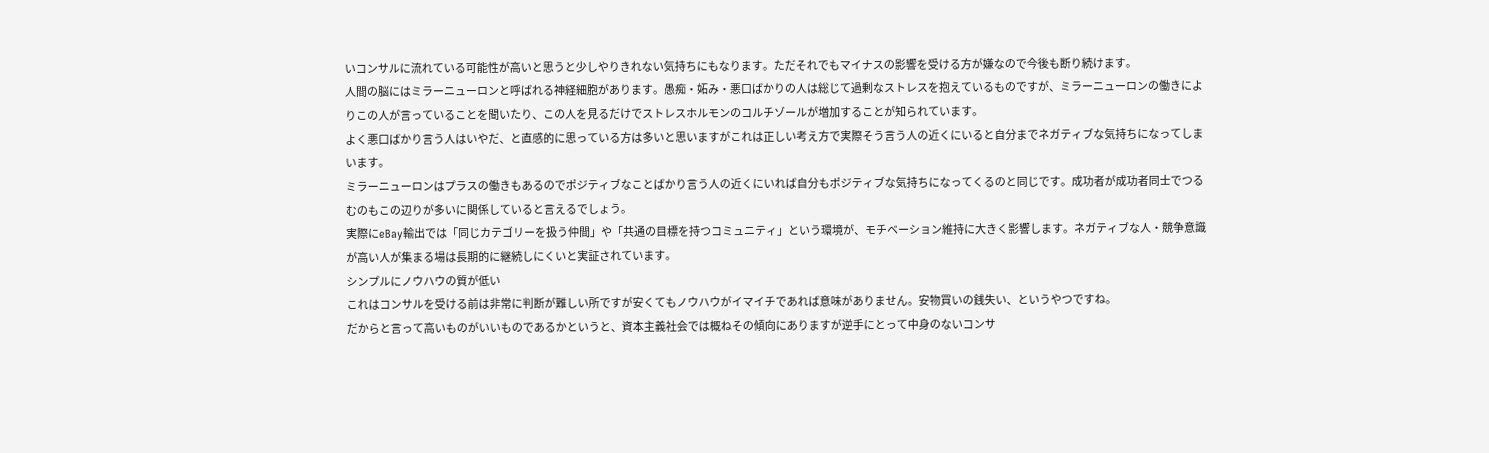いコンサルに流れている可能性が高いと思うと少しやりきれない気持ちにもなります。ただそれでもマイナスの影響を受ける方が嫌なので今後も断り続けます。
人間の脳にはミラーニューロンと呼ばれる神経細胞があります。愚痴・妬み・悪口ばかりの人は総じて過剰なストレスを抱えているものですが、ミラーニューロンの働きによりこの人が言っていることを聞いたり、この人を見るだけでストレスホルモンのコルチゾールが増加することが知られています。
よく悪口ばかり言う人はいやだ、と直感的に思っている方は多いと思いますがこれは正しい考え方で実際そう言う人の近くにいると自分までネガティブな気持ちになってしまいます。
ミラーニューロンはプラスの働きもあるのでポジティブなことばかり言う人の近くにいれば自分もポジティブな気持ちになってくるのと同じです。成功者が成功者同士でつるむのもこの辺りが多いに関係していると言えるでしょう。
実際にeBay輸出では「同じカテゴリーを扱う仲間」や「共通の目標を持つコミュニティ」という環境が、モチベーション維持に大きく影響します。ネガティブな人・競争意識が高い人が集まる場は長期的に継続しにくいと実証されています。
シンプルにノウハウの質が低い
これはコンサルを受ける前は非常に判断が難しい所ですが安くてもノウハウがイマイチであれば意味がありません。安物買いの銭失い、というやつですね。
だからと言って高いものがいいものであるかというと、資本主義社会では概ねその傾向にありますが逆手にとって中身のないコンサ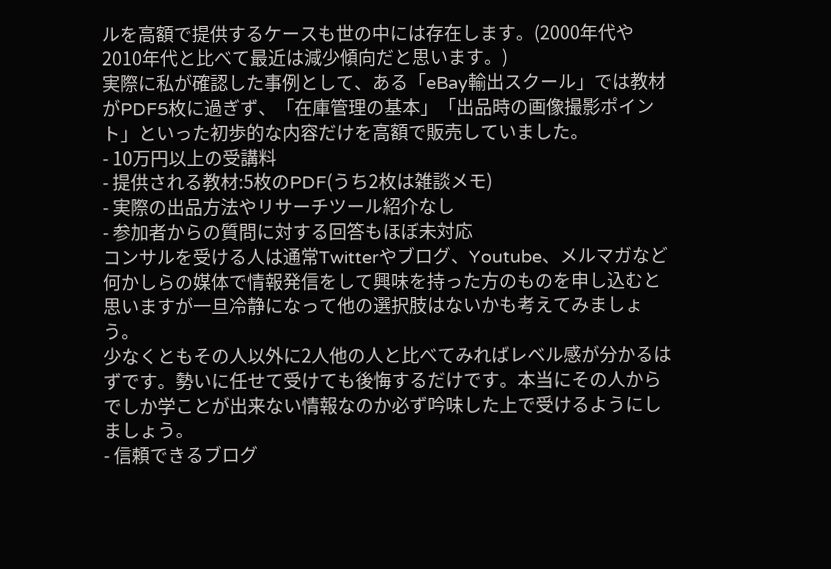ルを高額で提供するケースも世の中には存在します。(2000年代や2010年代と比べて最近は減少傾向だと思います。)
実際に私が確認した事例として、ある「eBay輸出スクール」では教材がPDF5枚に過ぎず、「在庫管理の基本」「出品時の画像撮影ポイント」といった初歩的な内容だけを高額で販売していました。
- 10万円以上の受講料
- 提供される教材:5枚のPDF(うち2枚は雑談メモ)
- 実際の出品方法やリサーチツール紹介なし
- 参加者からの質問に対する回答もほぼ未対応
コンサルを受ける人は通常Twitterやブログ、Youtube、メルマガなど何かしらの媒体で情報発信をして興味を持った方のものを申し込むと思いますが一旦冷静になって他の選択肢はないかも考えてみましょう。
少なくともその人以外に2人他の人と比べてみればレベル感が分かるはずです。勢いに任せて受けても後悔するだけです。本当にその人からでしか学ことが出来ない情報なのか必ず吟味した上で受けるようにしましょう。
- 信頼できるブログ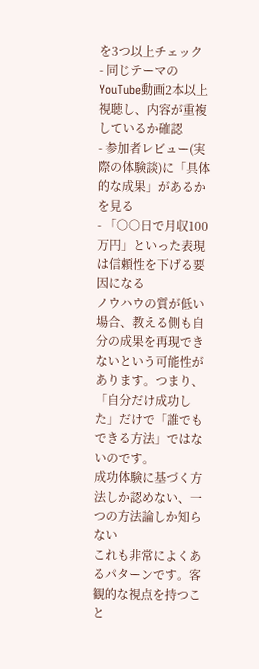を3つ以上チェック
- 同じテーマのYouTube動画2本以上視聴し、内容が重複しているか確認
- 参加者レビュー(実際の体験談)に「具体的な成果」があるかを見る
- 「○○日で月収100万円」といった表現は信頼性を下げる要因になる
ノウハウの質が低い場合、教える側も自分の成果を再現できないという可能性があります。つまり、「自分だけ成功した」だけで「誰でもできる方法」ではないのです。
成功体験に基づく方法しか認めない、一つの方法論しか知らない
これも非常によくあるパターンです。客観的な視点を持つこと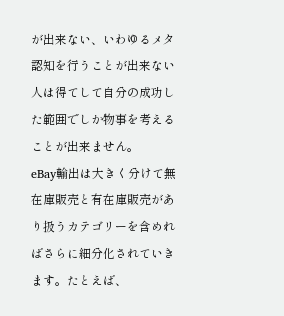が出来ない、いわゆるメタ認知を行うことが出来ない人は得てして自分の成功した範囲でしか物事を考えることが出来ません。
eBay輸出は大きく分けて無在庫販売と有在庫販売があり扱うカテゴリーを含めればさらに細分化されていきます。たとえば、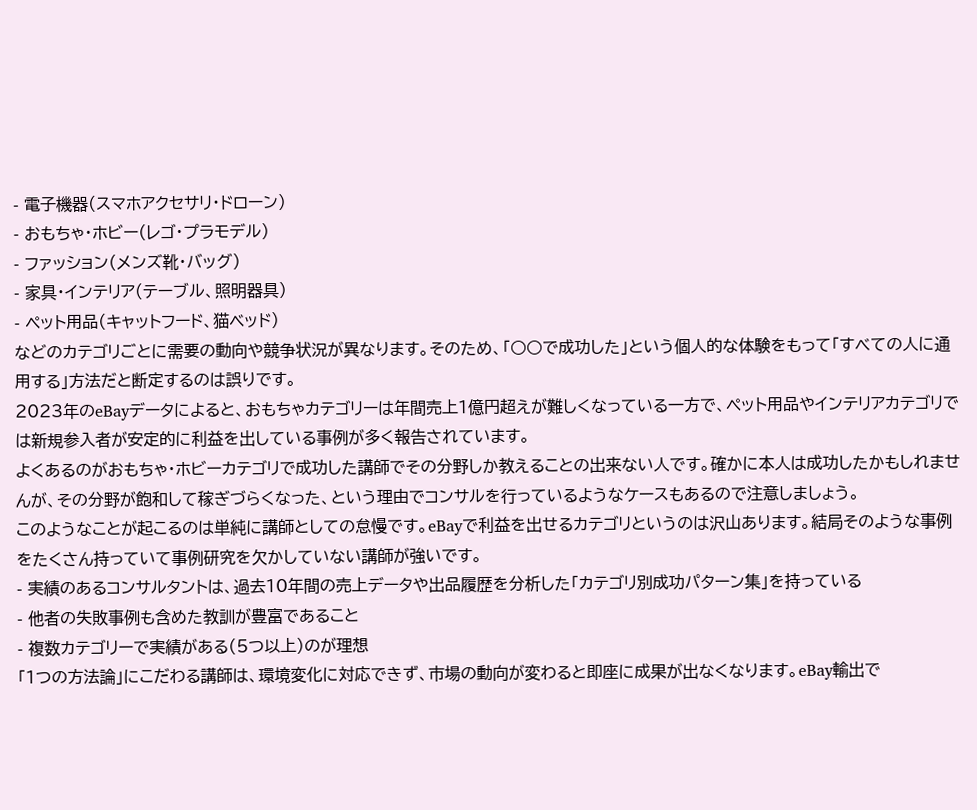- 電子機器(スマホアクセサリ・ドローン)
- おもちゃ・ホビー(レゴ・プラモデル)
- ファッション(メンズ靴・バッグ)
- 家具・インテリア(テーブル、照明器具)
- ペット用品(キャットフード、猫ベッド)
などのカテゴリごとに需要の動向や競争状況が異なります。そのため、「○○で成功した」という個人的な体験をもって「すべての人に通用する」方法だと断定するのは誤りです。
2023年のeBayデータによると、おもちゃカテゴリーは年間売上1億円超えが難しくなっている一方で、ペット用品やインテリアカテゴリでは新規参入者が安定的に利益を出している事例が多く報告されています。
よくあるのがおもちゃ・ホビーカテゴリで成功した講師でその分野しか教えることの出来ない人です。確かに本人は成功したかもしれませんが、その分野が飽和して稼ぎづらくなった、という理由でコンサルを行っているようなケースもあるので注意しましょう。
このようなことが起こるのは単純に講師としての怠慢です。eBayで利益を出せるカテゴリというのは沢山あります。結局そのような事例をたくさん持っていて事例研究を欠かしていない講師が強いです。
- 実績のあるコンサルタントは、過去10年間の売上データや出品履歴を分析した「カテゴリ別成功パターン集」を持っている
- 他者の失敗事例も含めた教訓が豊富であること
- 複数カテゴリーで実績がある(5つ以上)のが理想
「1つの方法論」にこだわる講師は、環境変化に対応できず、市場の動向が変わると即座に成果が出なくなります。eBay輸出で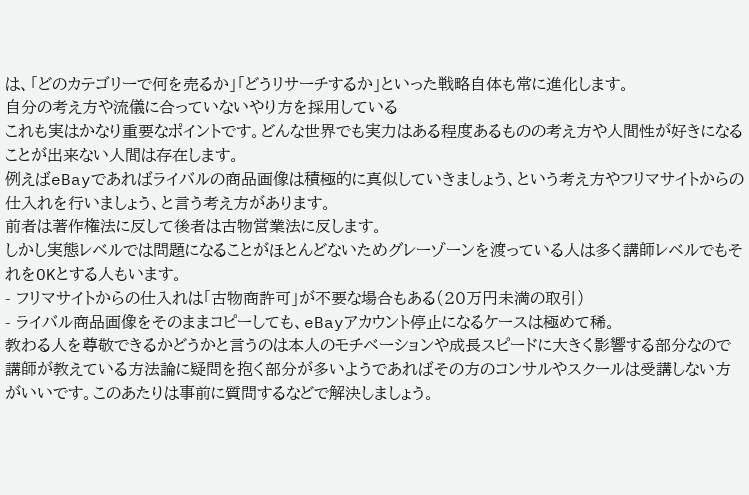は、「どのカテゴリーで何を売るか」「どうリサーチするか」といった戦略自体も常に進化します。
自分の考え方や流儀に合っていないやり方を採用している
これも実はかなり重要なポイントです。どんな世界でも実力はある程度あるものの考え方や人間性が好きになることが出来ない人間は存在します。
例えばeBayであればライバルの商品画像は積極的に真似していきましょう、という考え方やフリマサイトからの仕入れを行いましょう、と言う考え方があります。
前者は著作権法に反して後者は古物営業法に反します。
しかし実態レベルでは問題になることがほとんどないためグレーゾーンを渡っている人は多く講師レベルでもそれをOKとする人もいます。
- フリマサイトからの仕入れは「古物商許可」が不要な場合もある(20万円未満の取引)
- ライバル商品画像をそのままコピーしても、eBayアカウント停止になるケースは極めて稀。
教わる人を尊敬できるかどうかと言うのは本人のモチベーションや成長スピードに大きく影響する部分なので講師が教えている方法論に疑問を抱く部分が多いようであればその方のコンサルやスクールは受講しない方がいいです。このあたりは事前に質問するなどで解決しましょう。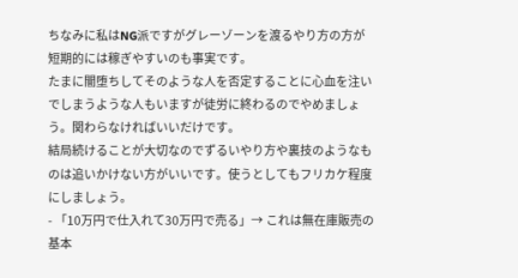ちなみに私はNG派ですがグレーゾーンを渡るやり方の方が短期的には稼ぎやすいのも事実です。
たまに闇堕ちしてそのような人を否定することに心血を注いでしまうような人もいますが徒労に終わるのでやめましょう。関わらなければいいだけです。
結局続けることが大切なのでずるいやり方や裏技のようなものは追いかけない方がいいです。使うとしてもフリカケ程度にしましょう。
- 「10万円で仕入れて30万円で売る」→ これは無在庫販売の基本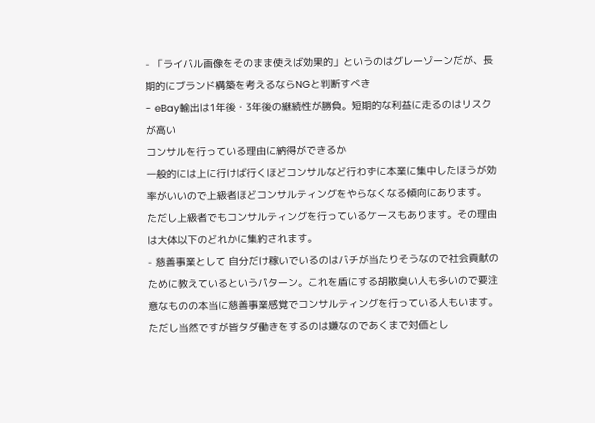- 「ライバル画像をそのまま使えば効果的」というのはグレーゾーンだが、長期的にブランド構築を考えるならNGと判断すべき
- eBay輸出は1年後・3年後の継続性が勝負。短期的な利益に走るのはリスクが高い
コンサルを行っている理由に納得ができるか
一般的には上に行けば行くほどコンサルなど行わずに本業に集中したほうが効率がいいので上級者ほどコンサルティングをやらなくなる傾向にあります。
ただし上級者でもコンサルティングを行っているケースもあります。その理由は大体以下のどれかに集約されます。
- 慈善事業として 自分だけ稼いでいるのはバチが当たりそうなので社会貢献のために教えているというパターン。これを盾にする胡散臭い人も多いので要注意なものの本当に慈善事業感覚でコンサルティングを行っている人もいます。ただし当然ですが皆タダ働きをするのは嫌なのであくまで対価とし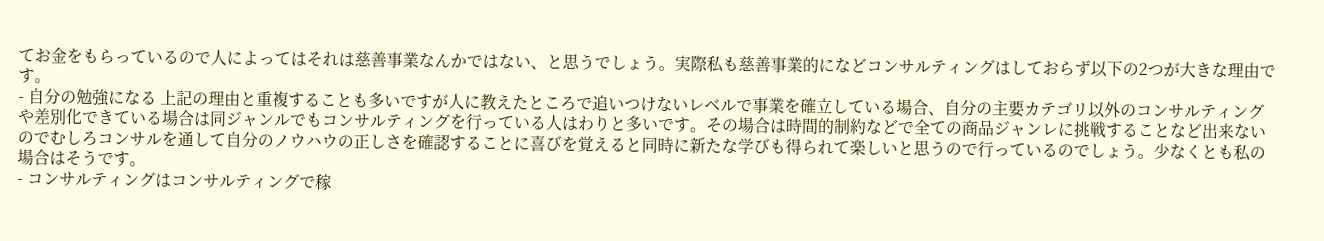てお金をもらっているので人によってはそれは慈善事業なんかではない、と思うでしょう。実際私も慈善事業的になどコンサルティングはしておらず以下の2つが大きな理由です。
- 自分の勉強になる 上記の理由と重複することも多いですが人に教えたところで追いつけないレベルで事業を確立している場合、自分の主要カテゴリ以外のコンサルティングや差別化できている場合は同ジャンルでもコンサルティングを行っている人はわりと多いです。その場合は時間的制約などで全ての商品ジャンレに挑戦することなど出来ないのでむしろコンサルを通して自分のノウハウの正しさを確認することに喜びを覚えると同時に新たな学びも得られて楽しいと思うので行っているのでしょう。少なくとも私の場合はそうです。
- コンサルティングはコンサルティングで稼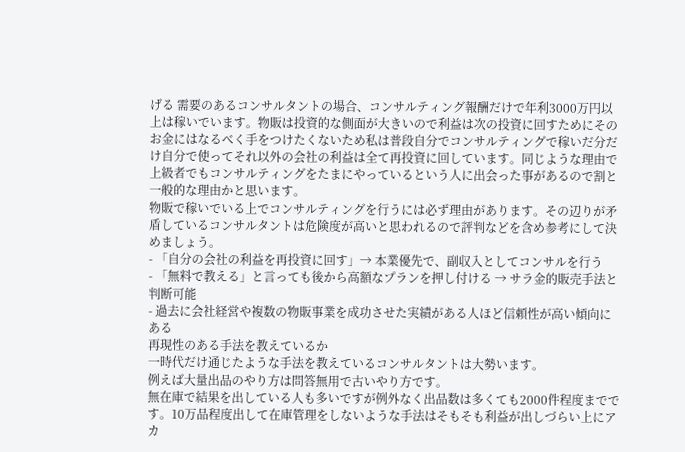げる 需要のあるコンサルタントの場合、コンサルティング報酬だけで年利3000万円以上は稼いでいます。物販は投資的な側面が大きいので利益は次の投資に回すためにそのお金にはなるべく手をつけたくないため私は普段自分でコンサルティングで稼いだ分だけ自分で使ってそれ以外の会社の利益は全て再投資に回しています。同じような理由で上級者でもコンサルティングをたまにやっているという人に出会った事があるので割と一般的な理由かと思います。
物販で稼いでいる上でコンサルティングを行うには必ず理由があります。その辺りが矛盾しているコンサルタントは危険度が高いと思われるので評判などを含め参考にして決めましょう。
- 「自分の会社の利益を再投資に回す」→ 本業優先で、副収入としてコンサルを行う
- 「無料で教える」と言っても後から高額なプランを押し付ける → サラ金的販売手法と判断可能
- 過去に会社経営や複数の物販事業を成功させた実績がある人ほど信頼性が高い傾向にある
再現性のある手法を教えているか
一時代だけ通じたような手法を教えているコンサルタントは大勢います。
例えば大量出品のやり方は問答無用で古いやり方です。
無在庫で結果を出している人も多いですが例外なく出品数は多くても2000件程度までです。10万品程度出して在庫管理をしないような手法はそもそも利益が出しづらい上にアカ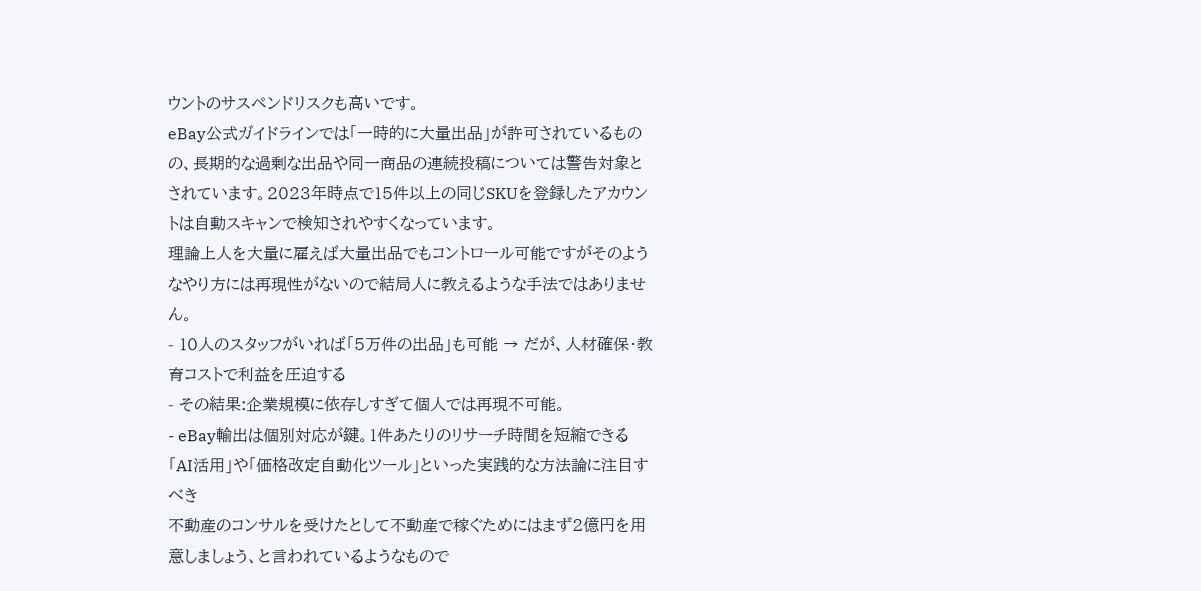ウントのサスペンドリスクも高いです。
eBay公式ガイドラインでは「一時的に大量出品」が許可されているものの、長期的な過剰な出品や同一商品の連続投稿については警告対象とされています。2023年時点で15件以上の同じSKUを登録したアカウントは自動スキャンで検知されやすくなっています。
理論上人を大量に雇えば大量出品でもコントロール可能ですがそのようなやり方には再現性がないので結局人に教えるような手法ではありません。
- 10人のスタッフがいれば「5万件の出品」も可能 → だが、人材確保・教育コストで利益を圧迫する
- その結果:企業規模に依存しすぎて個人では再現不可能。
- eBay輸出は個別対応が鍵。1件あたりのリサーチ時間を短縮できる「AI活用」や「価格改定自動化ツール」といった実践的な方法論に注目すべき
不動産のコンサルを受けたとして不動産で稼ぐためにはまず2億円を用意しましょう、と言われているようなもので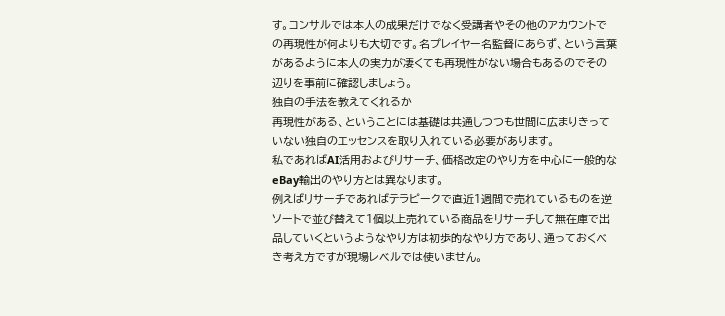す。コンサルでは本人の成果だけでなく受講者やその他のアカウントでの再現性が何よりも大切です。名プレイヤー名監督にあらず、という言葉があるように本人の実力が凄くても再現性がない場合もあるのでその辺りを事前に確認しましょう。
独自の手法を教えてくれるか
再現性がある、ということには基礎は共通しつつも世間に広まりきっていない独自のエッセンスを取り入れている必要があります。
私であればAI活用およびリサーチ、価格改定のやり方を中心に一般的なeBay輸出のやり方とは異なります。
例えばリサーチであればテラピークで直近1週間で売れているものを逆ソートで並び替えて1個以上売れている商品をリサーチして無在庫で出品していくというようなやり方は初歩的なやり方であり、通っておくべき考え方ですが現場レベルでは使いません。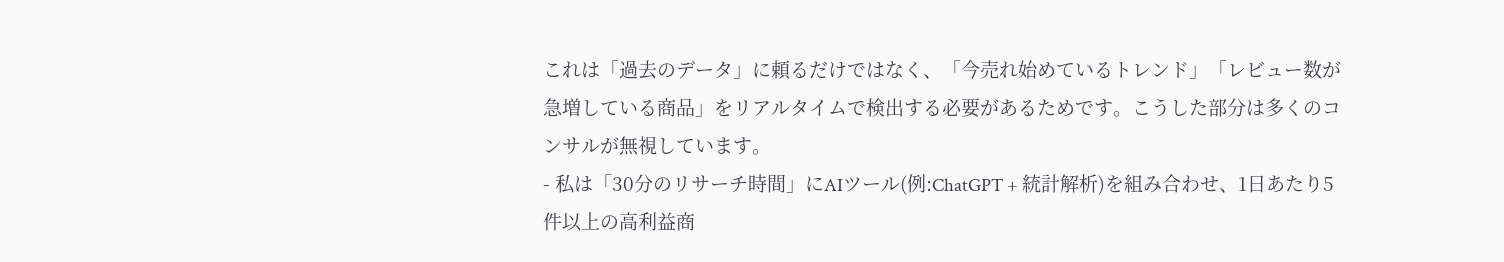これは「過去のデータ」に頼るだけではなく、「今売れ始めているトレンド」「レビュー数が急増している商品」をリアルタイムで検出する必要があるためです。こうした部分は多くのコンサルが無視しています。
- 私は「30分のリサーチ時間」にAIツール(例:ChatGPT + 統計解析)を組み合わせ、1日あたり5件以上の高利益商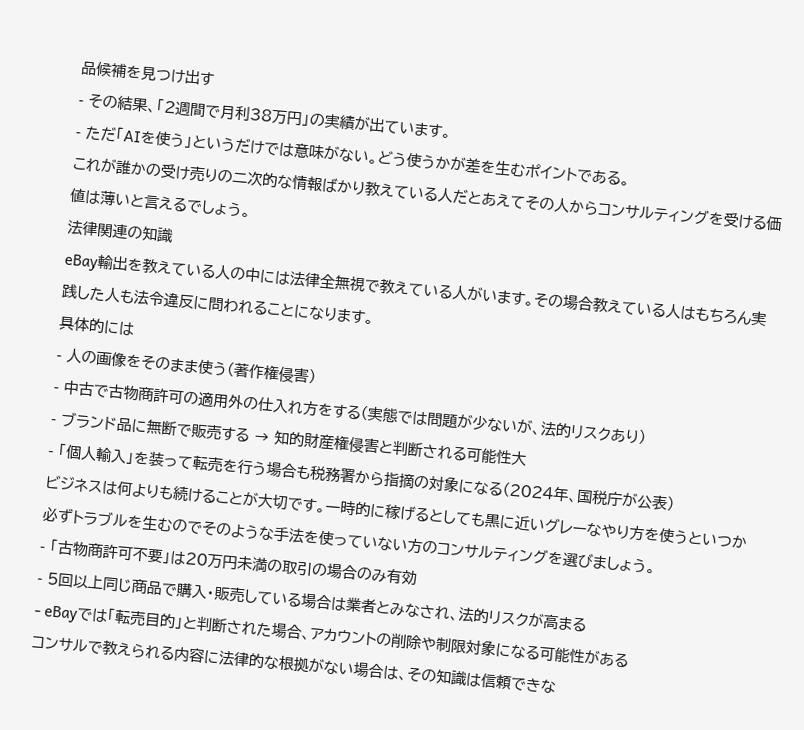品候補を見つけ出す
- その結果、「2週間で月利38万円」の実績が出ています。
- ただ「AIを使う」というだけでは意味がない。どう使うかが差を生むポイントである。
これが誰かの受け売りの二次的な情報ばかり教えている人だとあえてその人からコンサルティングを受ける価値は薄いと言えるでしょう。
法律関連の知識
eBay輸出を教えている人の中には法律全無視で教えている人がいます。その場合教えている人はもちろん実践した人も法令違反に問われることになります。
具体的には
- 人の画像をそのまま使う(著作権侵害)
- 中古で古物商許可の適用外の仕入れ方をする(実態では問題が少ないが、法的リスクあり)
- ブランド品に無断で販売する → 知的財産権侵害と判断される可能性大
- 「個人輸入」を装って転売を行う場合も税務署から指摘の対象になる(2024年、国税庁が公表)
ビジネスは何よりも続けることが大切です。一時的に稼げるとしても黒に近いグレーなやり方を使うといつか必ずトラブルを生むのでそのような手法を使っていない方のコンサルティングを選びましょう。
- 「古物商許可不要」は20万円未満の取引の場合のみ有効
- 5回以上同じ商品で購入・販売している場合は業者とみなされ、法的リスクが高まる
- eBayでは「転売目的」と判断された場合、アカウントの削除や制限対象になる可能性がある
コンサルで教えられる内容に法律的な根拠がない場合は、その知識は信頼できな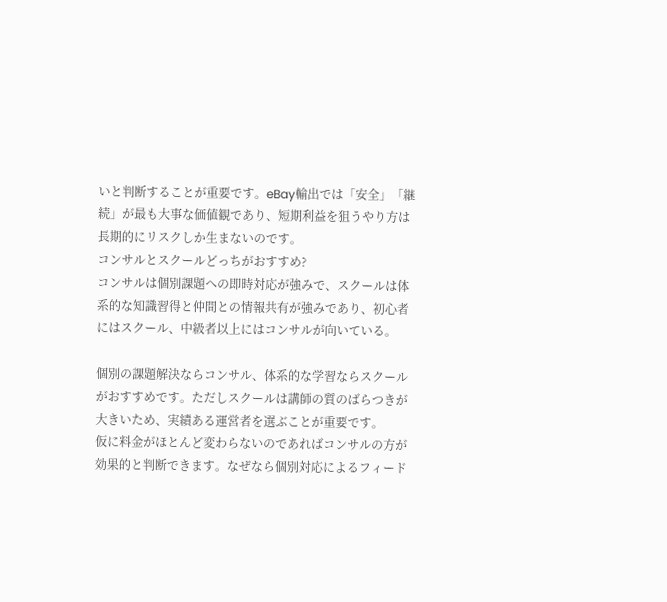いと判断することが重要です。eBay輸出では「安全」「継続」が最も大事な価値観であり、短期利益を狙うやり方は長期的にリスクしか生まないのです。
コンサルとスクールどっちがおすすめ?
コンサルは個別課題への即時対応が強みで、スクールは体系的な知識習得と仲間との情報共有が強みであり、初心者にはスクール、中級者以上にはコンサルが向いている。

個別の課題解決ならコンサル、体系的な学習ならスクールがおすすめです。ただしスクールは講師の質のばらつきが大きいため、実績ある運営者を選ぶことが重要です。
仮に料金がほとんど変わらないのであればコンサルの方が効果的と判断できます。なぜなら個別対応によるフィード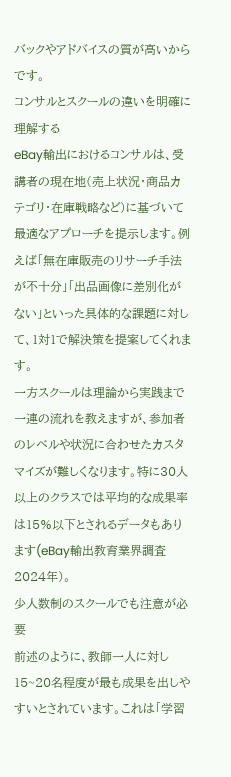バックやアドバイスの質が高いからです。
コンサルとスクールの違いを明確に理解する
eBay輸出におけるコンサルは、受講者の現在地(売上状況・商品カテゴリ・在庫戦略など)に基づいて最適なアプローチを提示します。例えば「無在庫販売のリサーチ手法が不十分」「出品画像に差別化がない」といった具体的な課題に対して、1対1で解決策を提案してくれます。
一方スクールは理論から実践まで一連の流れを教えますが、参加者のレベルや状況に合わせたカスタマイズが難しくなります。特に30人以上のクラスでは平均的な成果率は15%以下とされるデータもあります(eBay輸出教育業界調査2024年)。
少人数制のスクールでも注意が必要
前述のように、教師一人に対し15~20名程度が最も成果を出しやすいとされています。これは「学習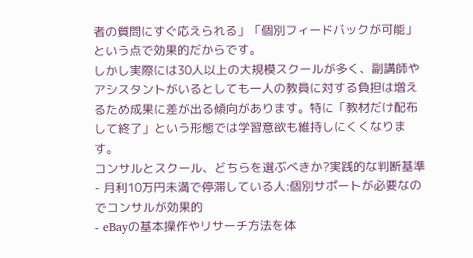者の質問にすぐ応えられる」「個別フィードバックが可能」という点で効果的だからです。
しかし実際には30人以上の大規模スクールが多く、副講師やアシスタントがいるとしても一人の教員に対する負担は増えるため成果に差が出る傾向があります。特に「教材だけ配布して終了」という形態では学習意欲も維持しにくくなります。
コンサルとスクール、どちらを選ぶべきか?実践的な判断基準
- 月利10万円未満で停滞している人:個別サポートが必要なのでコンサルが効果的
- eBayの基本操作やリサーチ方法を体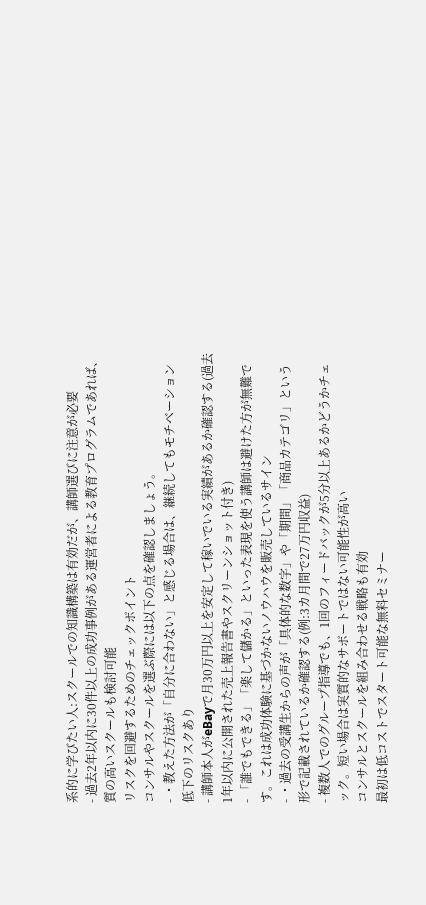系的に学びたい人:スクールでの知識構築は有効だが、講師選びに注意が必要
- 過去2年以内に30件以上の成功事例がある運営者による教育プログラムであれば、質の高いスクールも検討可能
リスクを回避するためのチェックポイント
コンサルやスクールを選ぶ際には以下の点を確認しましょう。
- ・教えた方法が「自分に合わない」と感じる場合は、継続してもモチベーション低下のリスクあり
- 講師本人がeBayで月30万円以上を安定して稼いでいる実績があるか確認する(過去1年以内に公開された売上報告書やスクリーンショット付き)
- 「誰でもできる」「楽して儲かる」といった表現を使う講師は避けた方が無難です。これは成功体験に基づかないノウハウを販売しているサイン
- ・過去の受講生からの声が「具体的な数字」や「期間」「商品カテゴリ」という形で記載されているか確認する(例:3カ月間で27万円収益)
- 複数人でのグループ指導でも、1回のフィードバックが5分以上あるかどうかチェック。短い場合は実質的なサポートではない可能性が高い
コンサルとスクールを組み合わせる戦略も有効
最初は低コストでスタート可能な無料セミナー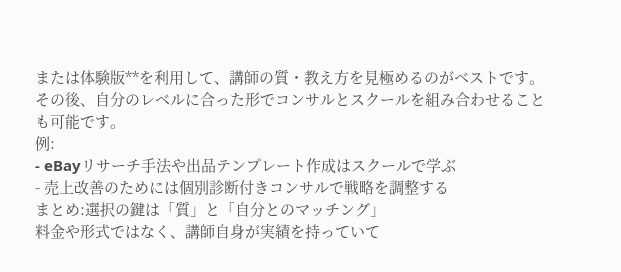または体験版**を利用して、講師の質・教え方を見極めるのがベストです。その後、自分のレベルに合った形でコンサルとスクールを組み合わせることも可能です。
例:
- eBayリサーチ手法や出品テンプレート作成はスクールで学ぶ
- 売上改善のためには個別診断付きコンサルで戦略を調整する
まとめ:選択の鍵は「質」と「自分とのマッチング」
料金や形式ではなく、講師自身が実績を持っていて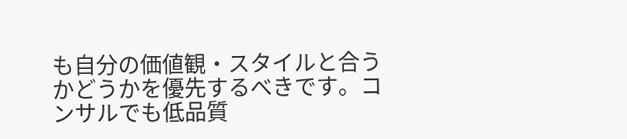も自分の価値観・スタイルと合うかどうかを優先するべきです。コンサルでも低品質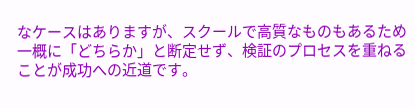なケースはありますが、スクールで高質なものもあるため一概に「どちらか」と断定せず、検証のプロセスを重ねることが成功への近道です。